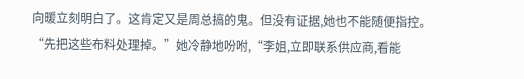向暖立刻明白了。这肯定又是周总搞的鬼。但没有证据,她也不能随便指控。
“先把这些布料处理掉。”她冷静地吩咐,“李姐,立即联系供应商,看能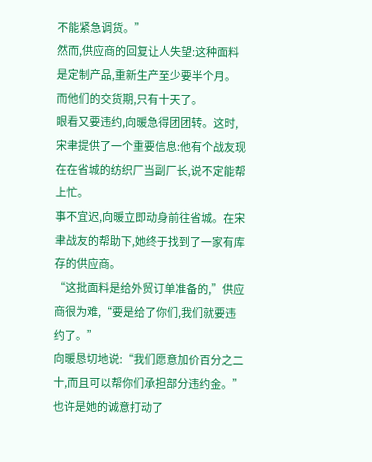不能紧急调货。”
然而,供应商的回复让人失望:这种面料是定制产品,重新生产至少要半个月。
而他们的交货期,只有十天了。
眼看又要违约,向暖急得团团转。这时,宋聿提供了一个重要信息:他有个战友现在在省城的纺织厂当副厂长,说不定能帮上忙。
事不宜迟,向暖立即动身前往省城。在宋聿战友的帮助下,她终于找到了一家有库存的供应商。
“这批面料是给外贸订单准备的,”供应商很为难,“要是给了你们,我们就要违约了。”
向暖恳切地说:“我们愿意加价百分之二十,而且可以帮你们承担部分违约金。”
也许是她的诚意打动了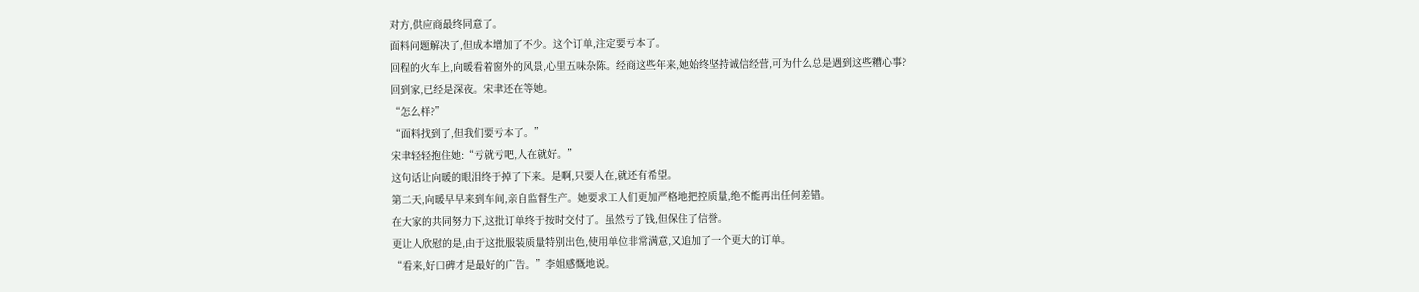对方,供应商最终同意了。
面料问题解决了,但成本增加了不少。这个订单,注定要亏本了。
回程的火车上,向暖看着窗外的风景,心里五味杂陈。经商这些年来,她始终坚持诚信经营,可为什么总是遇到这些糟心事?
回到家,已经是深夜。宋聿还在等她。
“怎么样?”
“面料找到了,但我们要亏本了。”
宋聿轻轻抱住她:“亏就亏吧,人在就好。”
这句话让向暖的眼泪终于掉了下来。是啊,只要人在,就还有希望。
第二天,向暖早早来到车间,亲自监督生产。她要求工人们更加严格地把控质量,绝不能再出任何差错。
在大家的共同努力下,这批订单终于按时交付了。虽然亏了钱,但保住了信誉。
更让人欣慰的是,由于这批服装质量特别出色,使用单位非常满意,又追加了一个更大的订单。
“看来,好口碑才是最好的广告。”李姐感慨地说。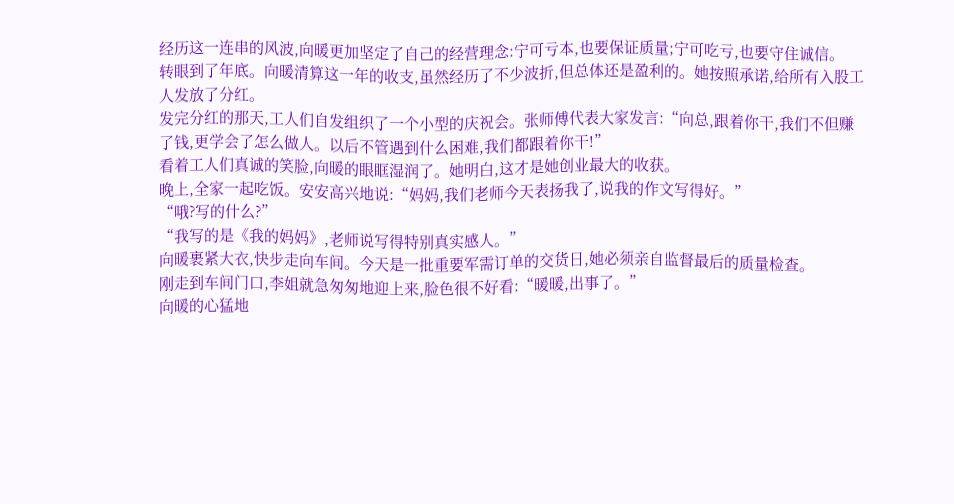经历这一连串的风波,向暖更加坚定了自己的经营理念:宁可亏本,也要保证质量;宁可吃亏,也要守住诚信。
转眼到了年底。向暖清算这一年的收支,虽然经历了不少波折,但总体还是盈利的。她按照承诺,给所有入股工人发放了分红。
发完分红的那天,工人们自发组织了一个小型的庆祝会。张师傅代表大家发言:“向总,跟着你干,我们不但赚了钱,更学会了怎么做人。以后不管遇到什么困难,我们都跟着你干!”
看着工人们真诚的笑脸,向暖的眼眶湿润了。她明白,这才是她创业最大的收获。
晚上,全家一起吃饭。安安高兴地说:“妈妈,我们老师今天表扬我了,说我的作文写得好。”
“哦?写的什么?”
“我写的是《我的妈妈》,老师说写得特别真实感人。”
向暖裹紧大衣,快步走向车间。今天是一批重要军需订单的交货日,她必须亲自监督最后的质量检查。
刚走到车间门口,李姐就急匆匆地迎上来,脸色很不好看:“暖暖,出事了。”
向暖的心猛地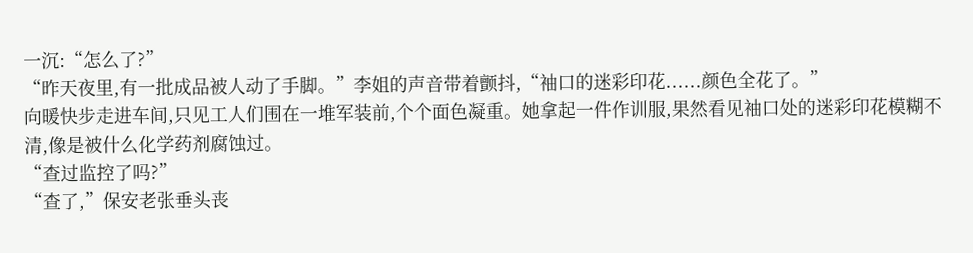一沉:“怎么了?”
“昨天夜里,有一批成品被人动了手脚。”李姐的声音带着颤抖,“袖口的迷彩印花......颜色全花了。”
向暖快步走进车间,只见工人们围在一堆军装前,个个面色凝重。她拿起一件作训服,果然看见袖口处的迷彩印花模糊不清,像是被什么化学药剂腐蚀过。
“查过监控了吗?”
“查了,”保安老张垂头丧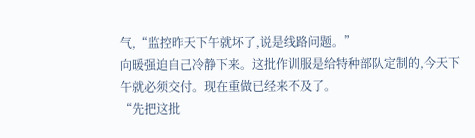气,“监控昨天下午就坏了,说是线路问题。”
向暖强迫自己冷静下来。这批作训服是给特种部队定制的,今天下午就必须交付。现在重做已经来不及了。
“先把这批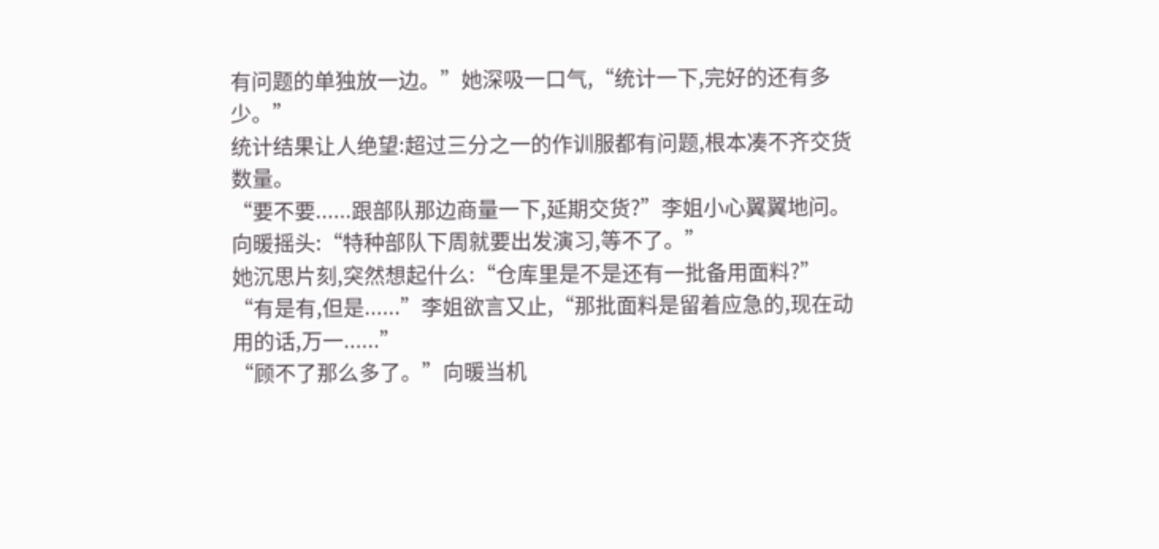有问题的单独放一边。”她深吸一口气,“统计一下,完好的还有多少。”
统计结果让人绝望:超过三分之一的作训服都有问题,根本凑不齐交货数量。
“要不要......跟部队那边商量一下,延期交货?”李姐小心翼翼地问。
向暖摇头:“特种部队下周就要出发演习,等不了。”
她沉思片刻,突然想起什么:“仓库里是不是还有一批备用面料?”
“有是有,但是......”李姐欲言又止,“那批面料是留着应急的,现在动用的话,万一......”
“顾不了那么多了。”向暖当机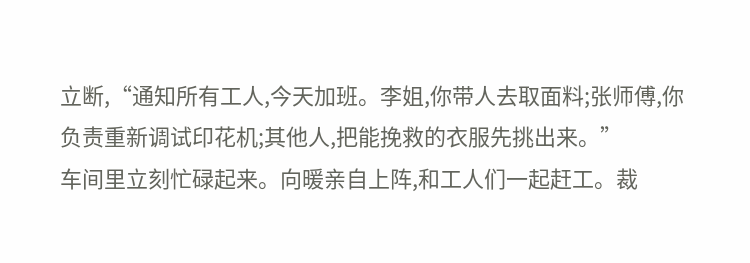立断,“通知所有工人,今天加班。李姐,你带人去取面料;张师傅,你负责重新调试印花机;其他人,把能挽救的衣服先挑出来。”
车间里立刻忙碌起来。向暖亲自上阵,和工人们一起赶工。裁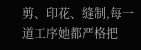剪、印花、缝制,每一道工序她都严格把